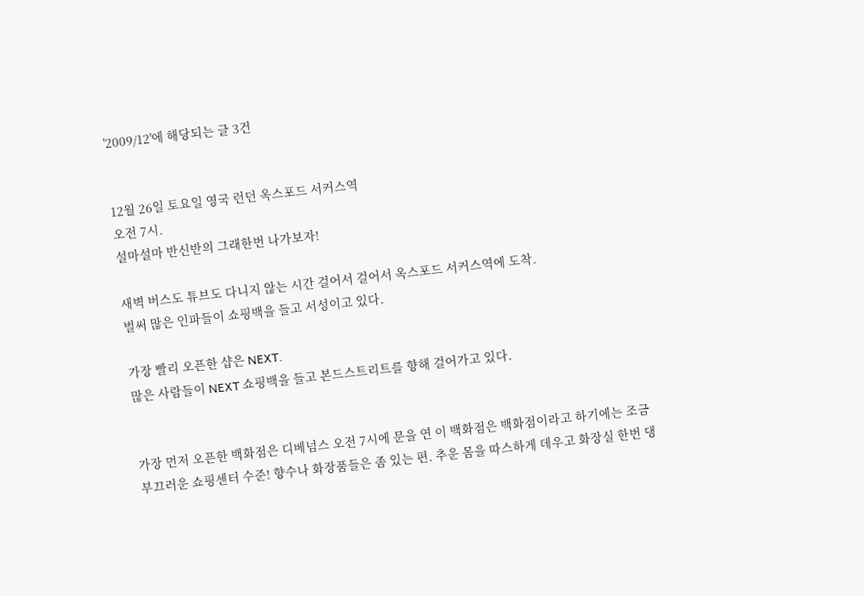'2009/12'에 해당되는 글 3건


12월 26일 토요일 영국 런던 옥스포드 서커스역
오전 7시.
설마설마 반신반의 그래한번 나가보자!

새벽 버스도 튜브도 다니지 않는 시간 걸어서 걸어서 옥스포드 서커스역에 도착.
벌써 많은 인파들이 쇼핑백을 들고 서성이고 있다.

가장 빨리 오픈한 샵은 NEXT.
많은 사람들이 NEXT 쇼핑백을 들고 본드스트리트를 향해 걸어가고 있다.


가장 먼저 오픈한 백화점은 디베넘스 오전 7시에 문을 연 이 백화점은 백화점이라고 하기에는 조금 부끄러운 쇼핑센터 수준! 향수나 화장품들은 좀 있는 편. 추운 몸을 따스하게 데우고 화장실 한번 댕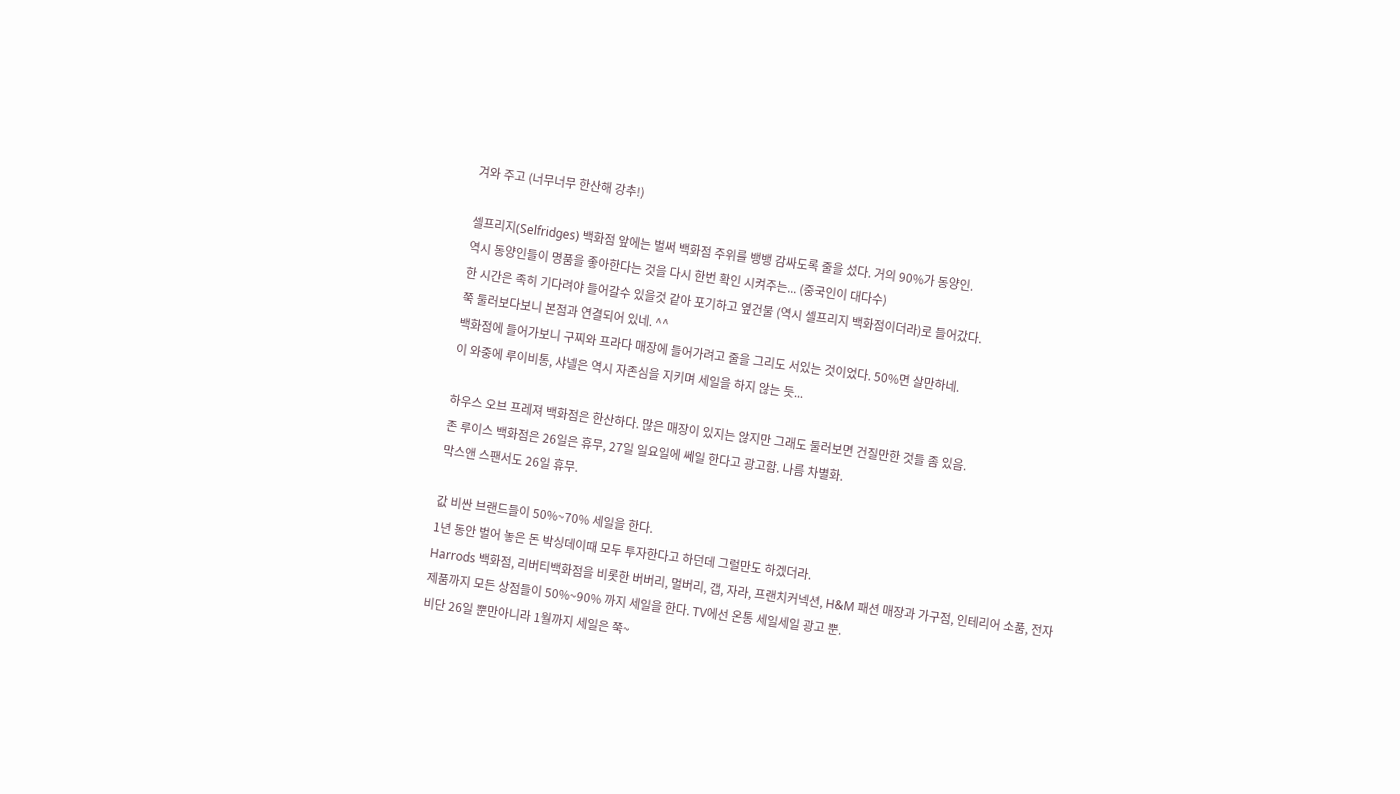겨와 주고 (너무너무 한산해 강추!)

셀프리지(Selfridges) 백화점 앞에는 벌써 백화점 주위를 뱅뱅 감싸도록 줄을 섰다. 거의 90%가 동양인.
역시 동양인들이 명품을 좋아한다는 것을 다시 한번 확인 시켜주는... (중국인이 대다수)
한 시간은 족히 기다려야 들어갈수 있을것 같아 포기하고 옆건물 (역시 셀프리지 백화점이더라)로 들어갔다.
쭉 둘러보다보니 본점과 연결되어 있네. ^^
백화점에 들어가보니 구찌와 프라다 매장에 들어가려고 줄을 그리도 서있는 것이었다. 50%면 살만하네.
이 와중에 루이비통, 샤넬은 역시 자존심을 지키며 세일을 하지 않는 듯...

하우스 오브 프레져 백화점은 한산하다. 많은 매장이 있지는 않지만 그래도 둘러보면 건질만한 것들 좀 있음.
존 루이스 백화점은 26일은 휴무, 27일 일요일에 쎄일 한다고 광고함. 나름 차별화.
막스앤 스팬서도 26일 휴무.

값 비싼 브랜드들이 50%~70% 세일을 한다.
1년 동안 벌어 놓은 돈 박싱데이때 모두 투자한다고 하던데 그럴만도 하겠더라.
Harrods 백화점, 리버티백화점을 비롯한 버버리, 멀버리, 갭, 자라, 프랜치커넥션, H&M 패션 매장과 가구점, 인테리어 소품, 전자제품까지 모든 상점들이 50%~90% 까지 세일을 한다. TV에선 온통 세일세일 광고 뿐.
비단 26일 뿐만아니라 1월까지 세일은 쭉~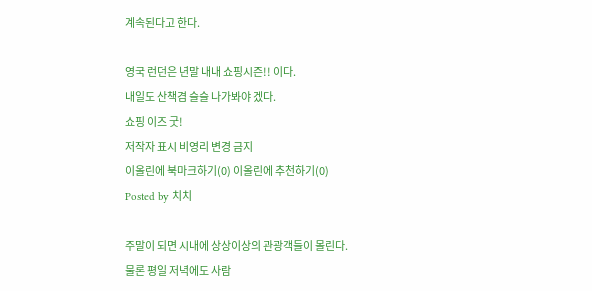계속된다고 한다.

영국 런던은 년말 내내 쇼핑시즌!! 이다.
내일도 산책겸 슬슬 나가봐야 겠다.
쇼핑 이즈 굿!
저작자 표시 비영리 변경 금지
이올린에 북마크하기(0) 이올린에 추천하기(0)
Posted by 치치

주말이 되면 시내에 상상이상의 관광객들이 몰린다.
물론 평일 저녁에도 사람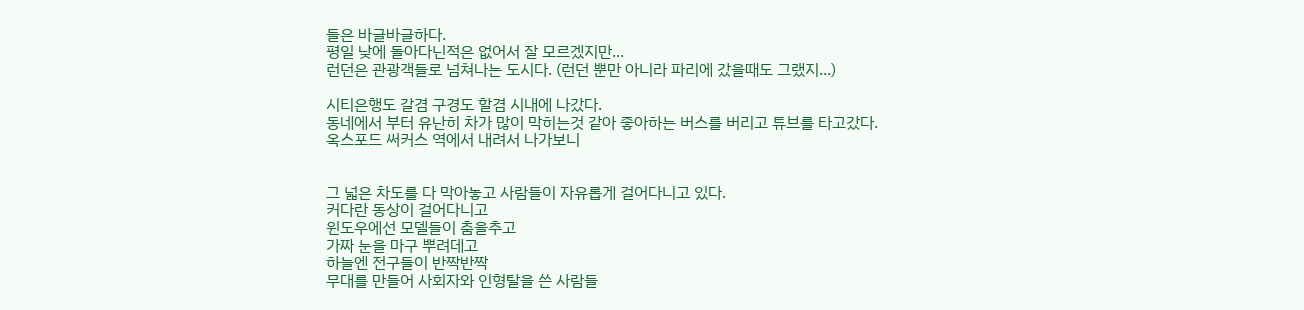들은 바글바글하다.
평일 낮에 돌아다닌적은 없어서 잘 모르겠지만...
런던은 관광객들로 넘쳐나는 도시다. (런던 뿐만 아니라 파리에 갔을때도 그랬지...)

시티은행도 갈겸 구경도 할겸 시내에 나갔다.
동네에서 부터 유난히 차가 많이 막히는것 같아 좋아하는 버스를 버리고 튜브를 타고갔다.
옥스포드 써커스 역에서 내려서 나가보니


그 넓은 차도를 다 막아놓고 사람들이 자유롭게 걸어다니고 있다.
커다란 동상이 걸어다니고
윈도우에선 모델들이 춤을추고
가짜 눈을 마구 뿌려데고
하늘엔 전구들이 반짝반짝
무대를 만들어 사회자와 인형탈을 쓴 사람들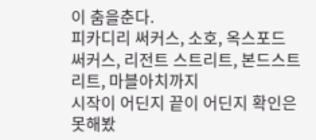이 춤을춘다.
피카디리 써커스, 소호, 옥스포드 써커스, 리전트 스트리트, 본드스트리트, 마블아치까지
시작이 어딘지 끝이 어딘지 확인은 못해봤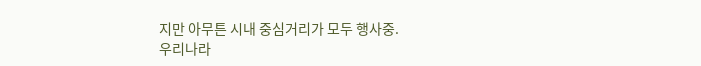지만 아무튼 시내 중심거리가 모두 행사중.
우리나라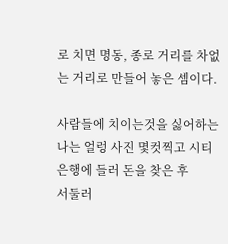로 치면 명동, 종로 거리를 차없는 거리로 만들어 놓은 셈이다.

사람들에 치이는것을 싫어하는 나는 얼렁 사진 몇컷찍고 시티은행에 들러 돈을 찾은 후
서둘러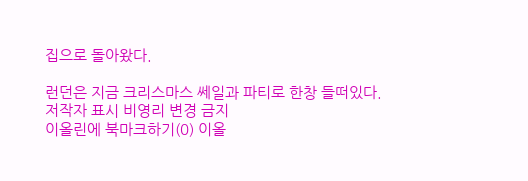집으로 돌아왔다.

런던은 지금 크리스마스 쎄일과 파티로 한창 들떠있다.
저작자 표시 비영리 변경 금지
이올린에 북마크하기(0) 이올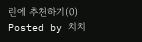린에 추천하기(0)
Posted by 치치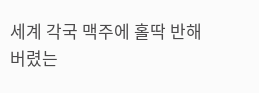세계 각국 맥주에 홀딱 반해버렸는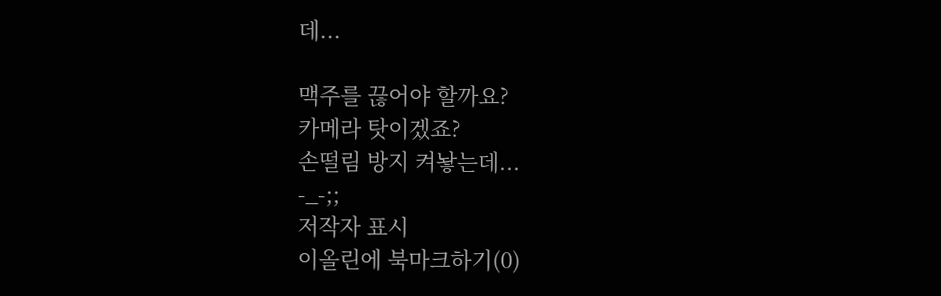데...

맥주를 끊어야 할까요?
카메라 탓이겠죠?
손떨림 방지 켜놯는데...
-_-;;
저작자 표시
이올린에 북마크하기(0)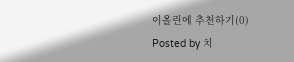이올린에 추천하기(0)
Posted by 치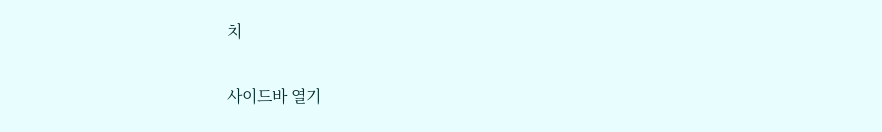치

사이드바 열기